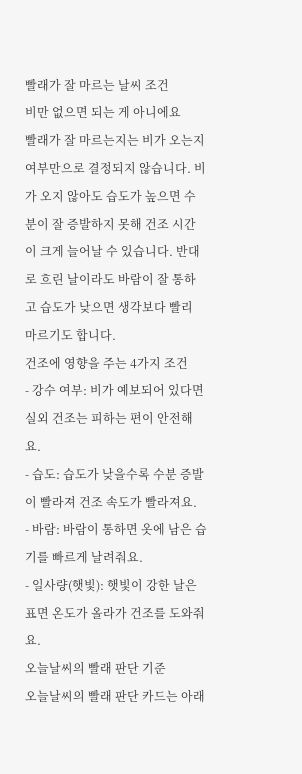빨래가 잘 마르는 날씨 조건
비만 없으면 되는 게 아니에요
빨래가 잘 마르는지는 비가 오는지 여부만으로 결정되지 않습니다. 비가 오지 않아도 습도가 높으면 수분이 잘 증발하지 못해 건조 시간이 크게 늘어날 수 있습니다. 반대로 흐린 날이라도 바람이 잘 통하고 습도가 낮으면 생각보다 빨리 마르기도 합니다.
건조에 영향을 주는 4가지 조건
- 강수 여부: 비가 예보되어 있다면 실외 건조는 피하는 편이 안전해요.
- 습도: 습도가 낮을수록 수분 증발이 빨라져 건조 속도가 빨라져요.
- 바람: 바람이 통하면 옷에 남은 습기를 빠르게 날려줘요.
- 일사량(햇빛): 햇빛이 강한 날은 표면 온도가 올라가 건조를 도와줘요.
오늘날씨의 빨래 판단 기준
오늘날씨의 빨래 판단 카드는 아래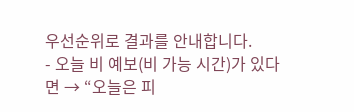우선순위로 결과를 안내합니다.
- 오늘 비 예보(비 가능 시간)가 있다면 → “오늘은 피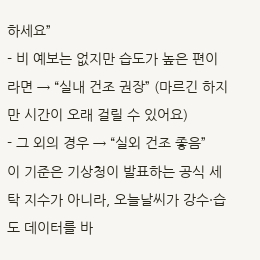하세요”
- 비 예보는 없지만 습도가 높은 편이라면 → “실내 건조 권장” (마르긴 하지만 시간이 오래 걸릴 수 있어요)
- 그 외의 경우 → “실외 건조 좋음”
이 기준은 기상청이 발표하는 공식 세탁 지수가 아니라, 오늘날씨가 강수·습도 데이터를 바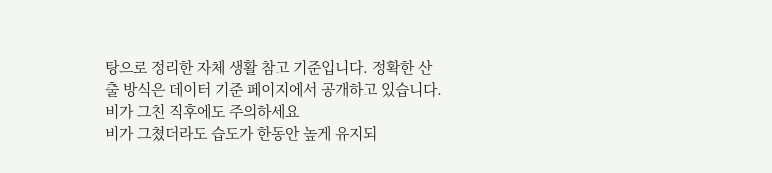탕으로 정리한 자체 생활 참고 기준입니다. 정확한 산출 방식은 데이터 기준 페이지에서 공개하고 있습니다.
비가 그친 직후에도 주의하세요
비가 그쳤더라도 습도가 한동안 높게 유지되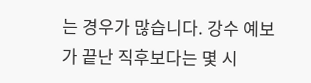는 경우가 많습니다. 강수 예보가 끝난 직후보다는 몇 시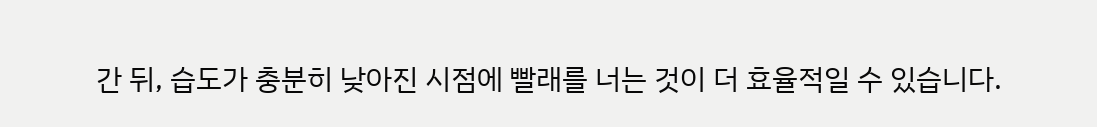간 뒤, 습도가 충분히 낮아진 시점에 빨래를 너는 것이 더 효율적일 수 있습니다.